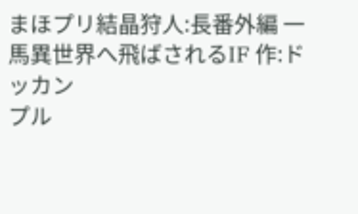まほプリ結晶狩人:長番外編 一馬異世界へ飛ばされるIF 作:ドッカン
プル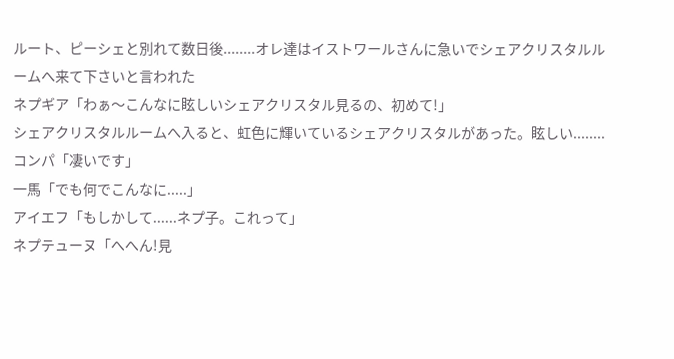ルート、ピーシェと別れて数日後........オレ達はイストワールさんに急いでシェアクリスタルルームへ来て下さいと言われた
ネプギア「わぁ〜こんなに眩しいシェアクリスタル見るの、初めて!」
シェアクリスタルルームへ入ると、虹色に輝いているシェアクリスタルがあった。眩しい........
コンパ「凄いです」
一馬「でも何でこんなに.....」
アイエフ「もしかして......ネプ子。これって」
ネプテューヌ「へへん!見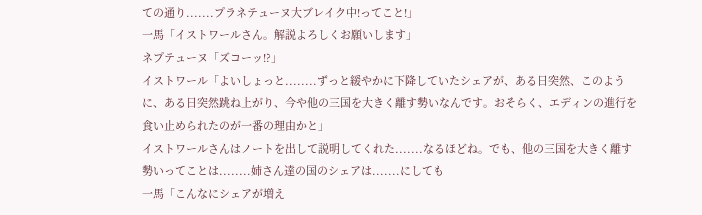ての通り.......プラネテューヌ大ブレイク中!ってこと!」
一馬「イストワールさん。解説よろしくお願いします」
ネプテューヌ「ズコーッ!?」
イストワール「よいしょっと........ずっと緩やかに下降していたシェアが、ある日突然、このように、ある日突然跳ね上がり、今や他の三国を大きく離す勢いなんです。おそらく、エディンの進行を食い止められたのが一番の理由かと」
イストワールさんはノートを出して説明してくれた.......なるほどね。でも、他の三国を大きく離す勢いってことは........姉さん達の国のシェアは.......にしても
一馬「こんなにシェアが増え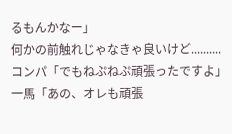るもんかなー」
何かの前触れじゃなきゃ良いけど..........
コンパ「でもねぷねぷ頑張ったですよ」
一馬「あの、オレも頑張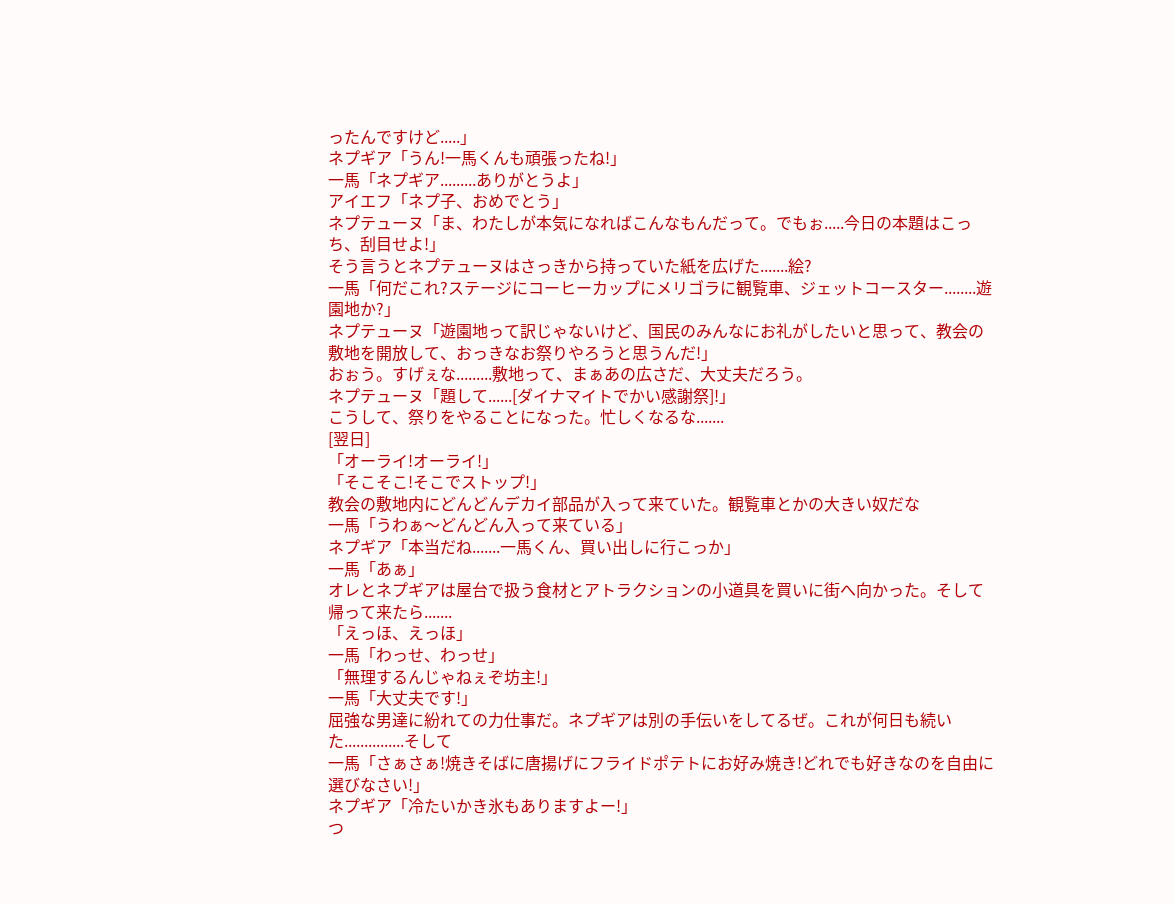ったんですけど.....」
ネプギア「うん!一馬くんも頑張ったね!」
一馬「ネプギア.........ありがとうよ」
アイエフ「ネプ子、おめでとう」
ネプテューヌ「ま、わたしが本気になればこんなもんだって。でもぉ.....今日の本題はこっち、刮目せよ!」
そう言うとネプテューヌはさっきから持っていた紙を広げた.......絵?
一馬「何だこれ?ステージにコーヒーカップにメリゴラに観覧車、ジェットコースター........遊園地か?」
ネプテューヌ「遊園地って訳じゃないけど、国民のみんなにお礼がしたいと思って、教会の敷地を開放して、おっきなお祭りやろうと思うんだ!」
おぉう。すげぇな.........敷地って、まぁあの広さだ、大丈夫だろう。
ネプテューヌ「題して......[ダイナマイトでかい感謝祭]!」
こうして、祭りをやることになった。忙しくなるな.......
[翌日]
「オーライ!オーライ!」
「そこそこ!そこでストップ!」
教会の敷地内にどんどんデカイ部品が入って来ていた。観覧車とかの大きい奴だな
一馬「うわぁ〜どんどん入って来ている」
ネプギア「本当だね.......一馬くん、買い出しに行こっか」
一馬「あぁ」
オレとネプギアは屋台で扱う食材とアトラクションの小道具を買いに街へ向かった。そして帰って来たら.......
「えっほ、えっほ」
一馬「わっせ、わっせ」
「無理するんじゃねぇぞ坊主!」
一馬「大丈夫です!」
屈強な男達に紛れての力仕事だ。ネプギアは別の手伝いをしてるぜ。これが何日も続いた...............そして
一馬「さぁさぁ!焼きそばに唐揚げにフライドポテトにお好み焼き!どれでも好きなのを自由に選びなさい!」
ネプギア「冷たいかき氷もありますよー!」
つ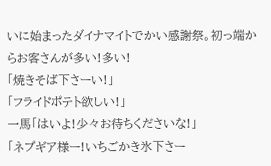いに始まったダイナマイトでかい感謝祭。初っ端からお客さんが多い!多い!
「焼きそば下さーい!」
「フライドポテト欲しい!」
一馬「はいよ!少々お待ちくださいな!」
「ネプギア様ー!いちごかき氷下さー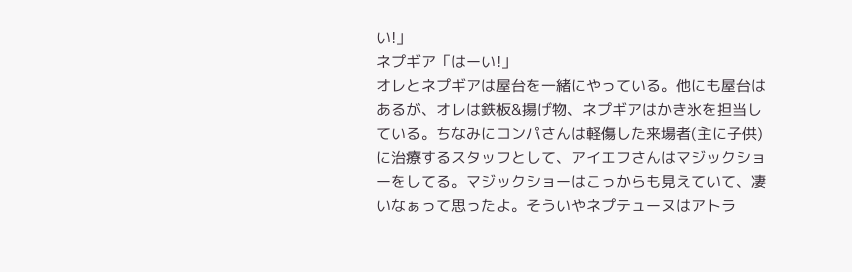い!」
ネプギア「はーい!」
オレとネプギアは屋台を一緒にやっている。他にも屋台はあるが、オレは鉄板&揚げ物、ネプギアはかき氷を担当している。ちなみにコンパさんは軽傷した来場者(主に子供)に治療するスタッフとして、アイエフさんはマジックショーをしてる。マジックショーはこっからも見えていて、凄いなぁって思ったよ。そういやネプテューヌはアトラ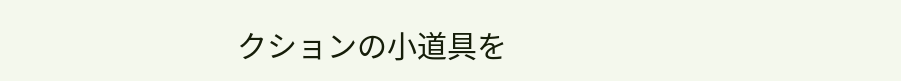クションの小道具を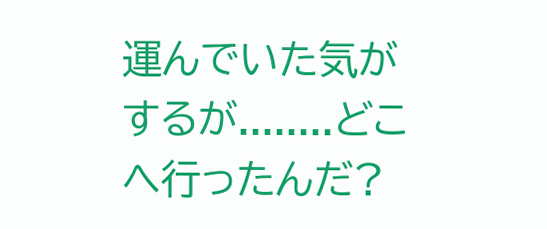運んでいた気がするが........どこへ行ったんだ?